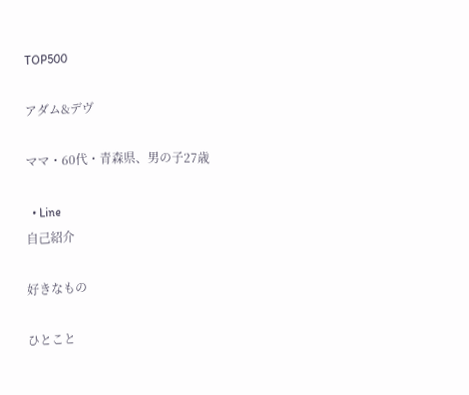TOP500

アダム&デヴ

ママ・60代・青森県、男の子27歳

  • Line
自己紹介

好きなもの

ひとこと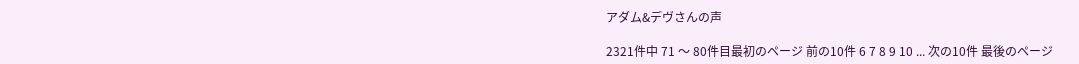アダム&デヴさんの声

2321件中 71 〜 80件目最初のページ 前の10件 6 7 8 9 10 ... 次の10件 最後のページ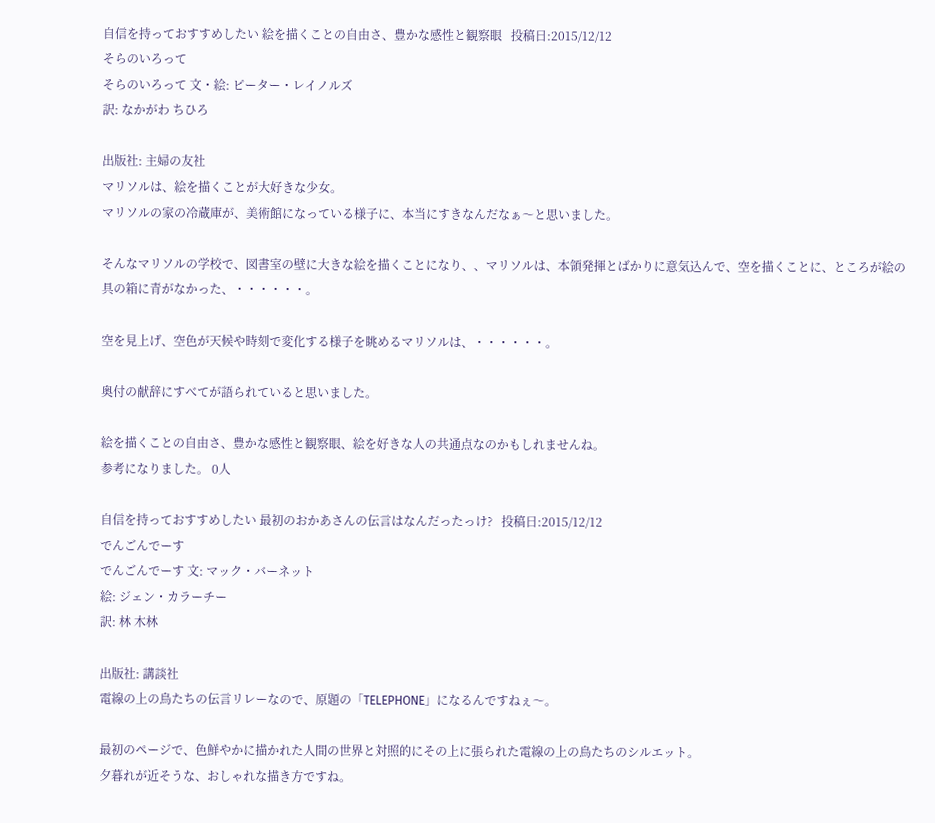自信を持っておすすめしたい 絵を描くことの自由さ、豊かな感性と観察眼   投稿日:2015/12/12
そらのいろって
そらのいろって 文・絵: ピーター・レイノルズ
訳: なかがわ ちひろ

出版社: 主婦の友社
マリソルは、絵を描くことが大好きな少女。
マリソルの家の冷蔵庫が、美術館になっている様子に、本当にすきなんだなぁ〜と思いました。

そんなマリソルの学校で、図書室の壁に大きな絵を描くことになり、、マリソルは、本領発揮とばかりに意気込んで、空を描くことに、ところが絵の具の箱に青がなかった、・・・・・・。

空を見上げ、空色が天候や時刻で変化する様子を眺めるマリソルは、・・・・・・。

奥付の献辞にすべてが語られていると思いました。

絵を描くことの自由さ、豊かな感性と観察眼、絵を好きな人の共通点なのかもしれませんね。
参考になりました。 0人

自信を持っておすすめしたい 最初のおかあさんの伝言はなんだったっけ?   投稿日:2015/12/12
でんごんでーす
でんごんでーす 文: マック・バーネット
絵: ジェン・カラーチー
訳: 林 木林

出版社: 講談社
電線の上の鳥たちの伝言リレーなので、原題の「TELEPHONE」になるんですねぇ〜。

最初のページで、色鮮やかに描かれた人間の世界と対照的にその上に張られた電線の上の鳥たちのシルエット。
夕暮れが近そうな、おしゃれな描き方ですね。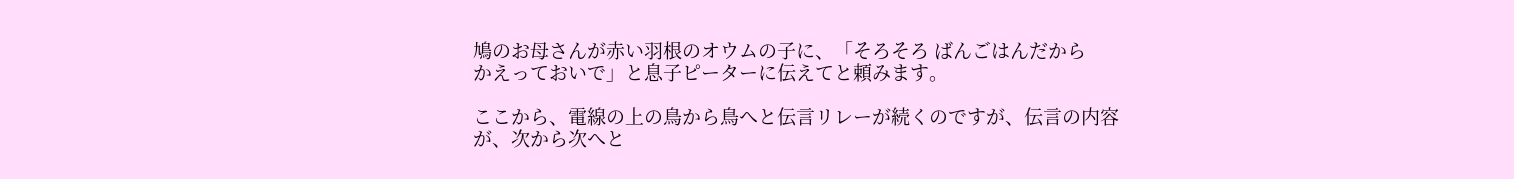鳩のお母さんが赤い羽根のオウムの子に、「そろそろ ばんごはんだから
かえっておいで」と息子ピーターに伝えてと頼みます。

ここから、電線の上の鳥から鳥へと伝言リレーが続くのですが、伝言の内容が、次から次へと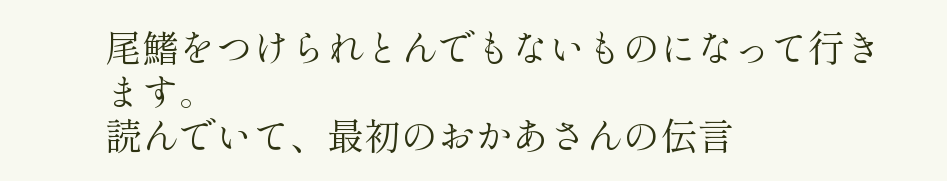尾鰭をつけられとんでもないものになって行きます。
読んでいて、最初のおかあさんの伝言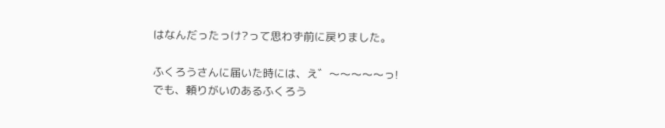はなんだったっけ?って思わず前に戻りました。

ふくろうさんに届いた時には、え゛〜〜〜〜〜っ!
でも、頼りがいのあるふくろう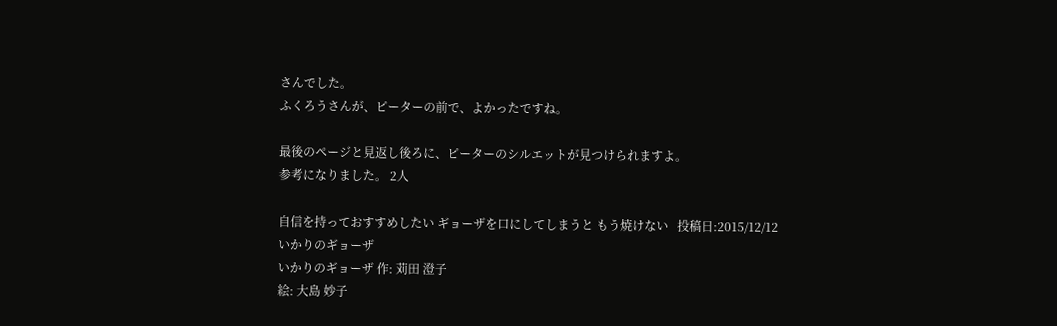さんでした。
ふくろうさんが、ピーターの前で、よかったですね。

最後のページと見返し後ろに、ピーターのシルエットが見つけられますよ。
参考になりました。 2人

自信を持っておすすめしたい ギョーザを口にしてしまうと もう焼けない   投稿日:2015/12/12
いかりのギョーザ
いかりのギョーザ 作: 苅田 澄子
絵: 大島 妙子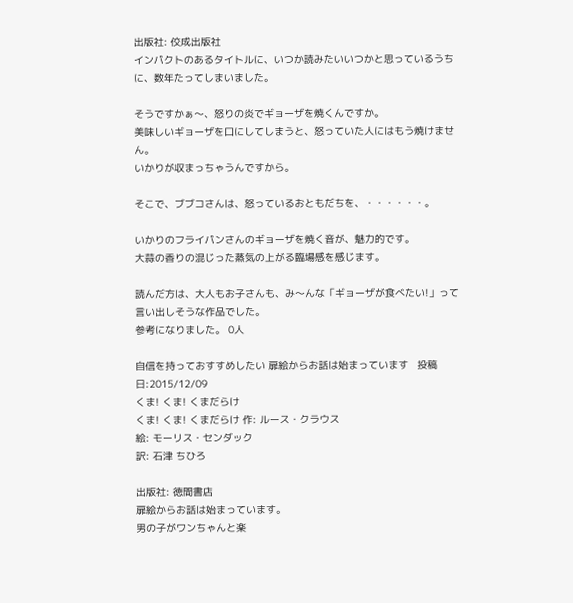出版社: 佼成出版社
インパクトのあるタイトルに、いつか読みたいいつかと思っているうちに、数年たってしまいました。

そうですかぁ〜、怒りの炎でギョーザを焼くんですか。
美味しいギョーザを口にしてしまうと、怒っていた人にはもう焼けません。
いかりが収まっちゃうんですから。

そこで、ブブコさんは、怒っているおともだちを、・・・・・・。

いかりのフライパンさんのギョーザを焼く音が、魅力的です。
大蒜の香りの混じった蒸気の上がる臨場感を感じます。

読んだ方は、大人もお子さんも、み〜んな「ギョーザが食べたい!」って言い出しそうな作品でした。
参考になりました。 0人

自信を持っておすすめしたい 扉絵からお話は始まっています   投稿日:2015/12/09
くま! くま! くまだらけ
くま! くま! くまだらけ 作: ルース・クラウス
絵: モーリス・センダック
訳: 石津 ちひろ

出版社: 徳間書店
扉絵からお話は始まっています。
男の子がワンちゃんと楽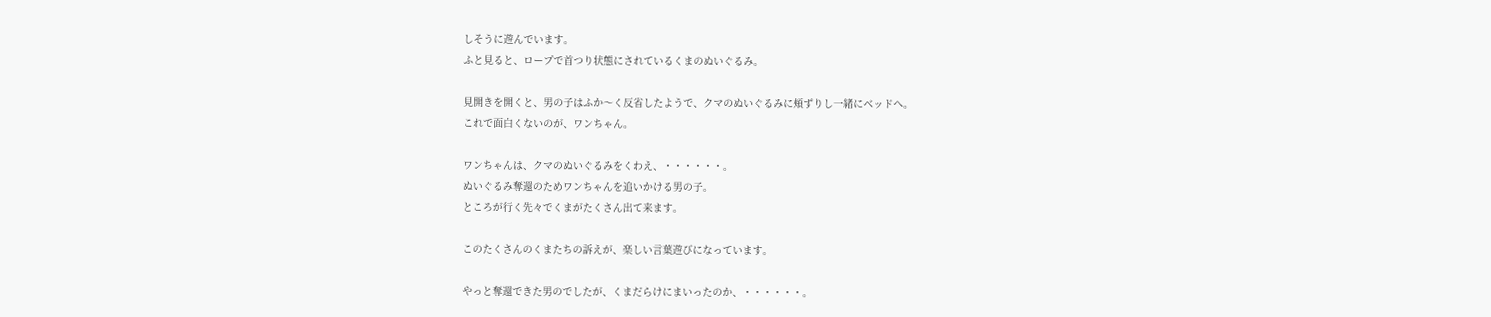しそうに遊んでいます。
ふと見ると、ロープで首つり状態にされているくまのぬいぐるみ。

見開きを開くと、男の子はふか〜く反省したようで、クマのぬいぐるみに頬ずりし一緒にベッドへ。
これで面白くないのが、ワンちゃん。

ワンちゃんは、クマのぬいぐるみをくわえ、・・・・・・。
ぬいぐるみ奪還のためワンちゃんを追いかける男の子。
ところが行く先々でくまがたくさん出て来ます。

このたくさんのくまたちの訴えが、楽しい言葉遊びになっています。

やっと奪還できた男のでしたが、くまだらけにまいったのか、・・・・・・。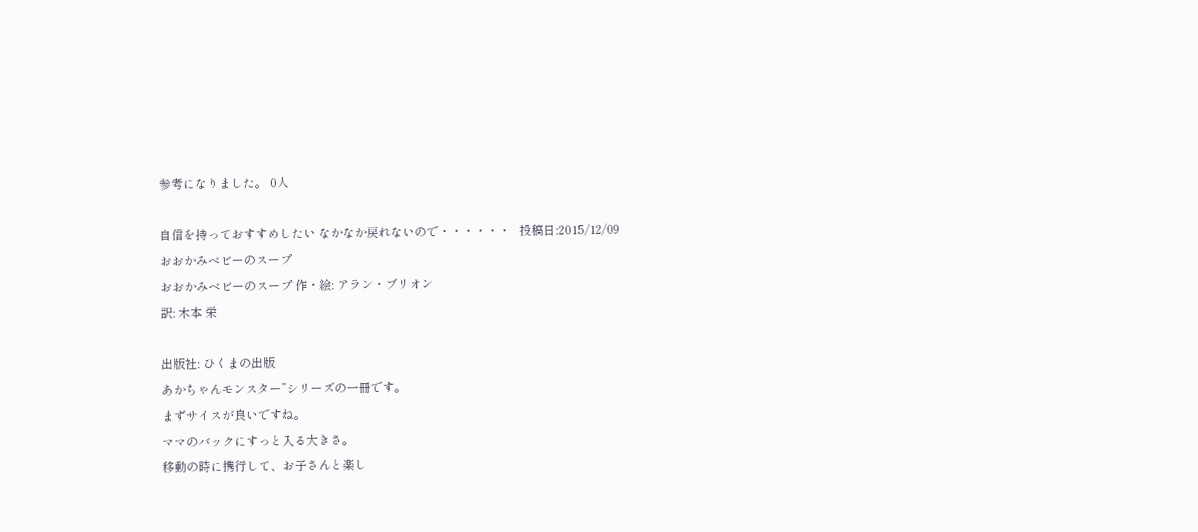参考になりました。 0人

自信を持っておすすめしたい なかなか戻れないので・・・・・・   投稿日:2015/12/09
おおかみベビーのスープ
おおかみベビーのスープ 作・絵: アラン・ブリオン
訳: 木本 栄

出版社: ひくまの出版
あかちゃんモンスター”シリーズの一冊です。
まずサイスが良いですね。
ママのバックにすっと入る大きさ。
移動の時に携行して、お子さんと楽し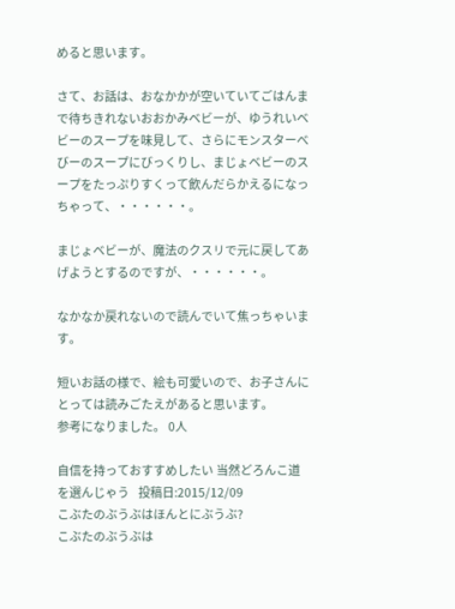めると思います。

さて、お話は、おなかかが空いていてごはんまで待ちきれないおおかみベビーが、ゆうれいベビーのスープを味見して、さらにモンスターべびーのスープにびっくりし、まじょベビーのスープをたっぷりすくって飲んだらかえるになっちゃって、・・・・・・。

まじょベビーが、魔法のクスリで元に戻してあげようとするのですが、・・・・・・。

なかなか戻れないので読んでいて焦っちゃいます。

短いお話の様で、絵も可愛いので、お子さんにとっては読みごたえがあると思います。
参考になりました。 0人

自信を持っておすすめしたい 当然どろんこ道を選んじゃう   投稿日:2015/12/09
こぶたのぶうぶはほんとにぶうぶ?
こぶたのぶうぶは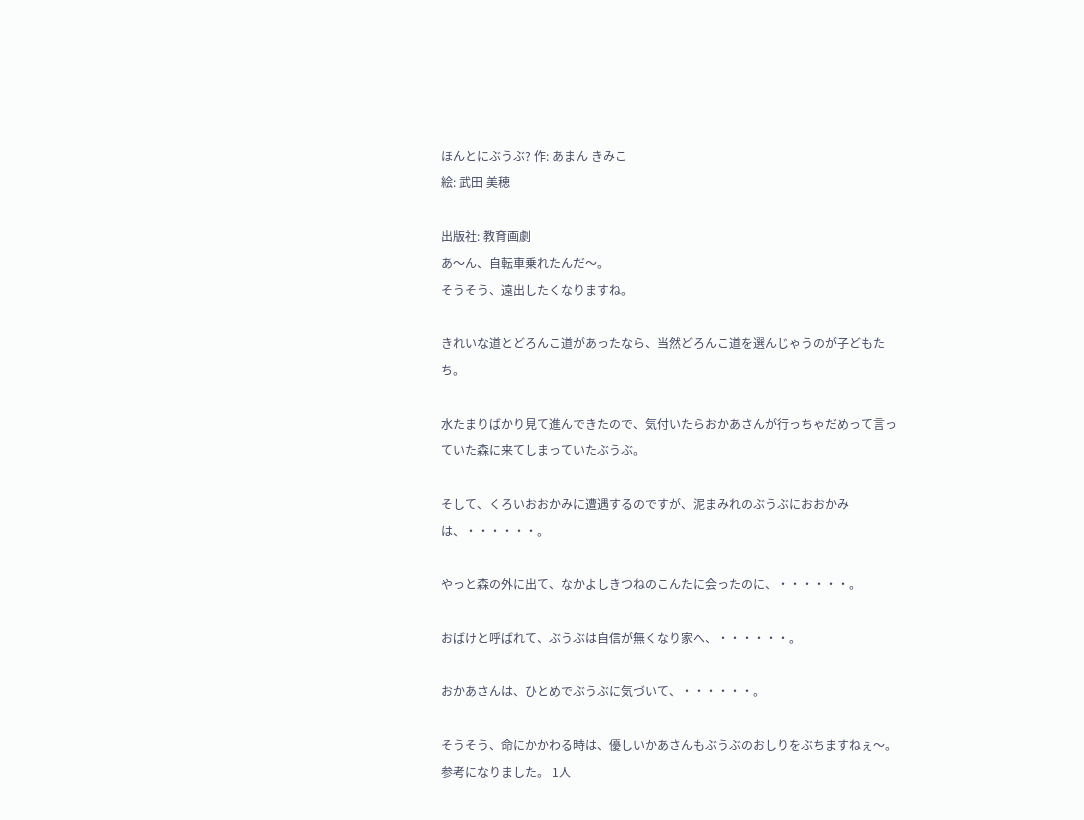ほんとにぶうぶ? 作: あまん きみこ
絵: 武田 美穂

出版社: 教育画劇
あ〜ん、自転車乗れたんだ〜。
そうそう、遠出したくなりますね。

きれいな道とどろんこ道があったなら、当然どろんこ道を選んじゃうのが子どもたち。

水たまりばかり見て進んできたので、気付いたらおかあさんが行っちゃだめって言っていた森に来てしまっていたぶうぶ。

そして、くろいおおかみに遭遇するのですが、泥まみれのぶうぶにおおかみは、・・・・・・。

やっと森の外に出て、なかよしきつねのこんたに会ったのに、・・・・・・。

おばけと呼ばれて、ぶうぶは自信が無くなり家へ、・・・・・・。

おかあさんは、ひとめでぶうぶに気づいて、・・・・・・。

そうそう、命にかかわる時は、優しいかあさんもぶうぶのおしりをぶちますねぇ〜。
参考になりました。 1人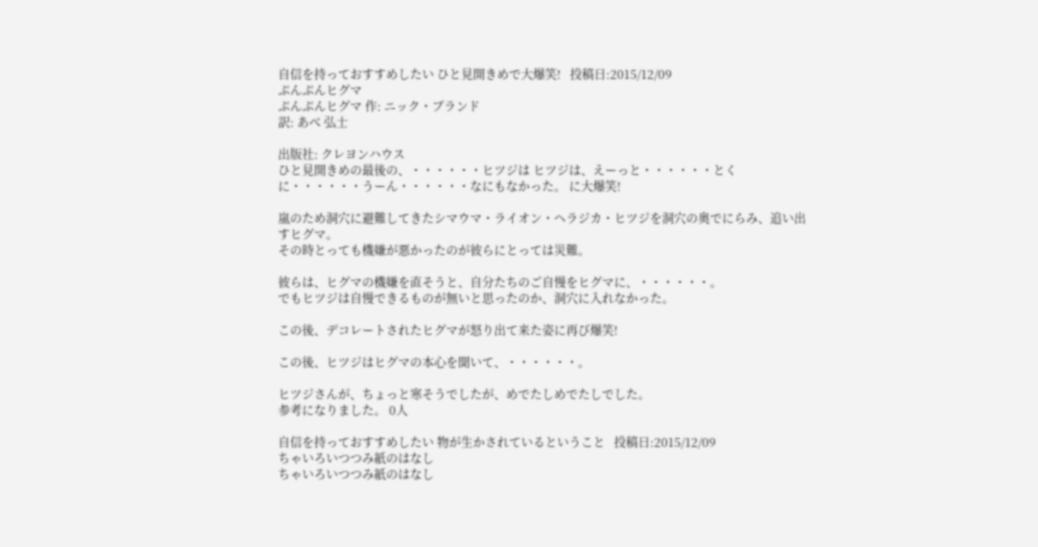自信を持っておすすめしたい ひと見開きめで大爆笑!   投稿日:2015/12/09
ぷんぷんヒグマ
ぷんぷんヒグマ 作: ニック・ブランド
訳: あべ 弘士

出版社: クレヨンハウス
ひと見開きめの最後の、・・・・・・ヒツジは ヒツジは、えーっと・・・・・・とくに・・・・・・うーん・・・・・・なにもなかった。 に大爆笑!

嵐のため洞穴に避難してきたシマウマ・ライオン・ヘラジカ・ヒツジを洞穴の奥でにらみ、追い出すヒグマ。
その時とっても機嫌が悪かったのが彼らにとっては災難。

彼らは、ヒグマの機嫌を直そうと、自分たちのご自慢をヒグマに、・・・・・・。
でもヒツジは自慢できるものが無いと思ったのか、洞穴に入れなかった。

この後、デコレートされたヒグマが怒り出て来た姿に再び爆笑!

この後、ヒツジはヒグマの本心を聞いて、・・・・・・。

ヒツジさんが、ちょっと寒そうでしたが、めでたしめでたしでした。
参考になりました。 0人

自信を持っておすすめしたい 物が生かされているということ   投稿日:2015/12/09
ちゃいろいつつみ紙のはなし
ちゃいろいつつみ紙のはなし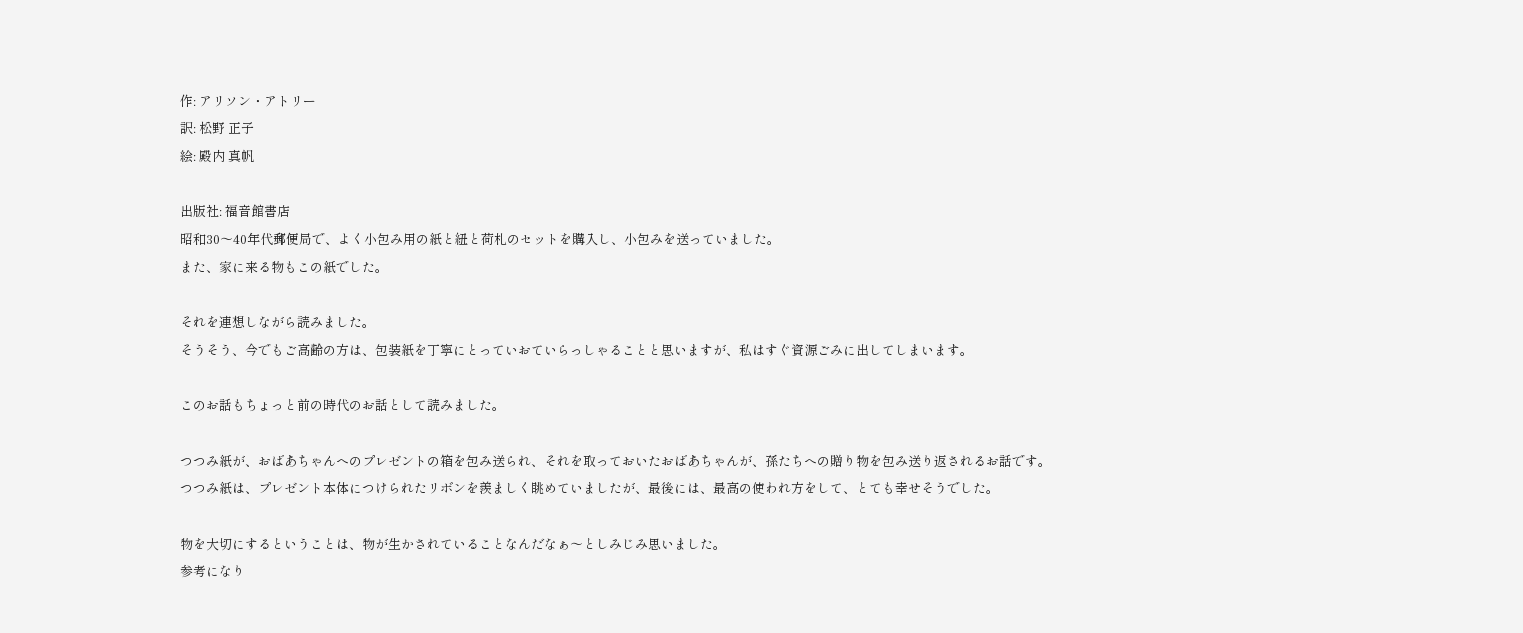作: アリソン・アトリー
訳: 松野 正子
絵: 殿内 真帆

出版社: 福音館書店
昭和30〜40年代郵便局で、よく小包み用の紙と紐と荷札のセットを購入し、小包みを送っていました。
また、家に来る物もこの紙でした。

それを連想しながら読みました。
そうそう、今でもご高齢の方は、包装紙を丁寧にとっていおていらっしゃることと思いますが、私はすぐ資源ごみに出してしまいます。

このお話もちょっと前の時代のお話として読みました。

つつみ紙が、おばあちゃんへのプレゼントの箱を包み送られ、それを取っておいたおばあちゃんが、孫たちへの贈り物を包み送り返されるお話です。
つつみ紙は、プレゼント本体につけられたリボンを羨ましく眺めていましたが、最後には、最高の使われ方をして、とても幸せそうでした。

物を大切にするということは、物が生かされていることなんだなぁ〜としみじみ思いました。
参考になり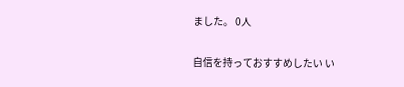ました。 0人

自信を持っておすすめしたい い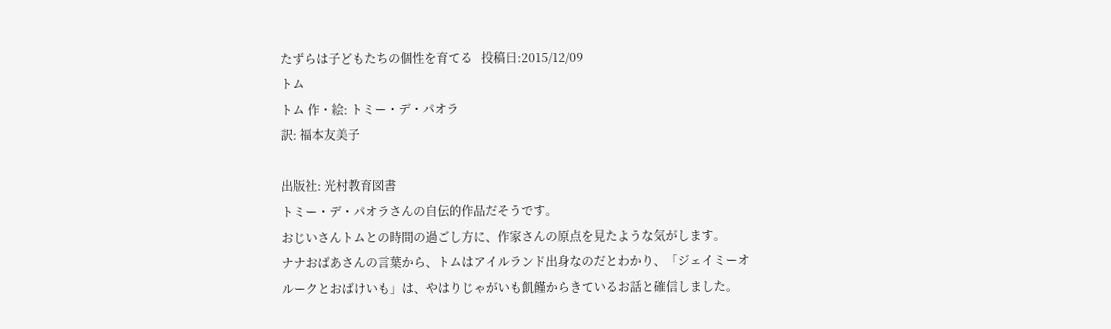たずらは子どもたちの個性を育てる   投稿日:2015/12/09
トム
トム 作・絵: トミー・デ・パオラ
訳: 福本友美子

出版社: 光村教育図書
トミー・デ・パオラさんの自伝的作品だそうです。
おじいさんトムとの時間の過ごし方に、作家さんの原点を見たような気がします。
ナナおばあさんの言葉から、トムはアイルランド出身なのだとわかり、「ジェイミーオルークとおばけいも」は、やはりじゃがいも飢饉からきているお話と確信しました。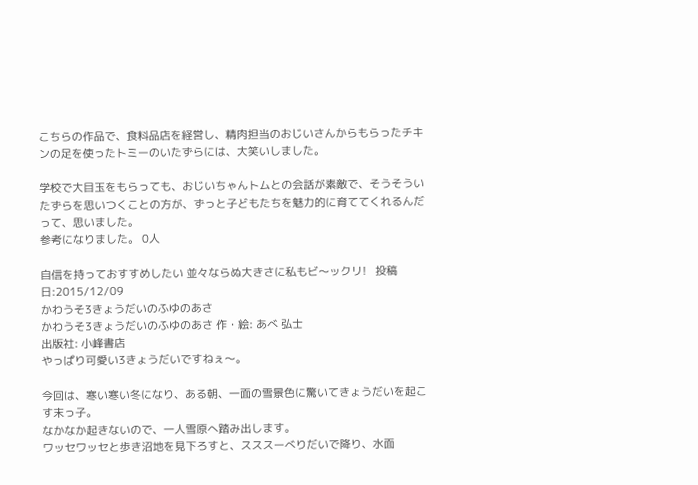こちらの作品で、食料品店を経営し、精肉担当のおじいさんからもらったチキンの足を使ったトミーのいたずらには、大笑いしました。

学校で大目玉をもらっても、おじいちゃんトムとの会話が素敵で、そうそういたずらを思いつくことの方が、ずっと子どもたちを魅力的に育ててくれるんだって、思いました。
参考になりました。 0人

自信を持っておすすめしたい 並々ならぬ大きさに私もビ〜ックリ!   投稿日:2015/12/09
かわうそ3きょうだいのふゆのあさ
かわうそ3きょうだいのふゆのあさ 作・絵: あべ 弘士
出版社: 小峰書店
やっぱり可愛い3きょうだいですねぇ〜。

今回は、寒い寒い冬になり、ある朝、一面の雪景色に驚いてきょうだいを起こす末っ子。
なかなか起きないので、一人雪原へ踏み出します。
ワッセワッセと歩き沼地を見下ろすと、スススーべりだいで降り、水面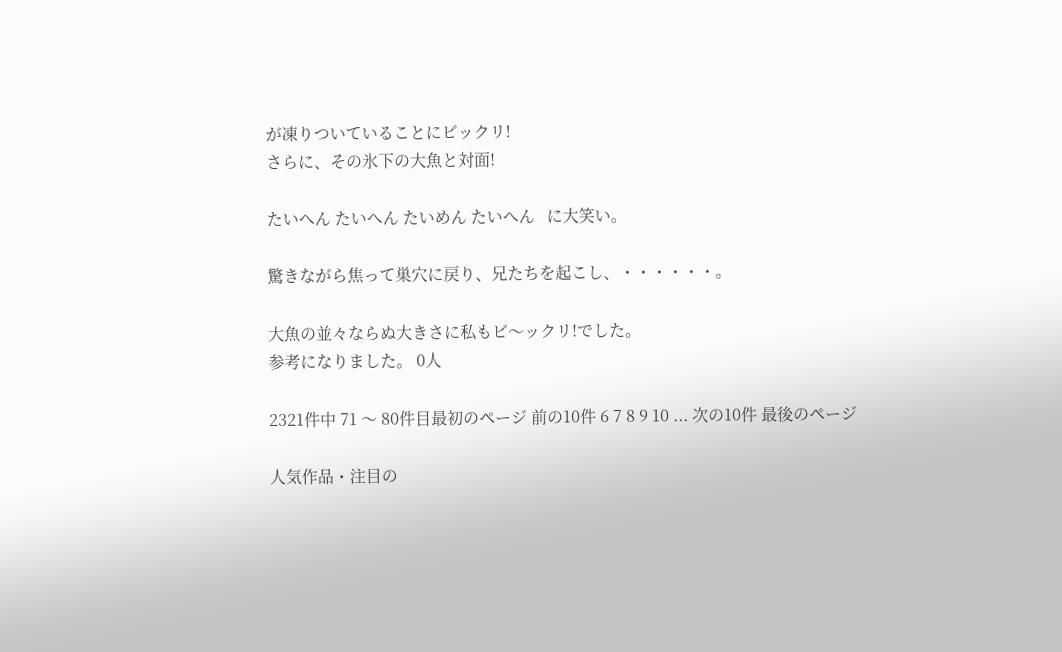が凍りついていることにビックリ!
さらに、その氷下の大魚と対面!

たいへん たいへん たいめん たいへん   に大笑い。

驚きながら焦って巣穴に戻り、兄たちを起こし、・・・・・・。

大魚の並々ならぬ大きさに私もビ〜ックリ!でした。
参考になりました。 0人

2321件中 71 〜 80件目最初のページ 前の10件 6 7 8 9 10 ... 次の10件 最後のページ

人気作品・注目の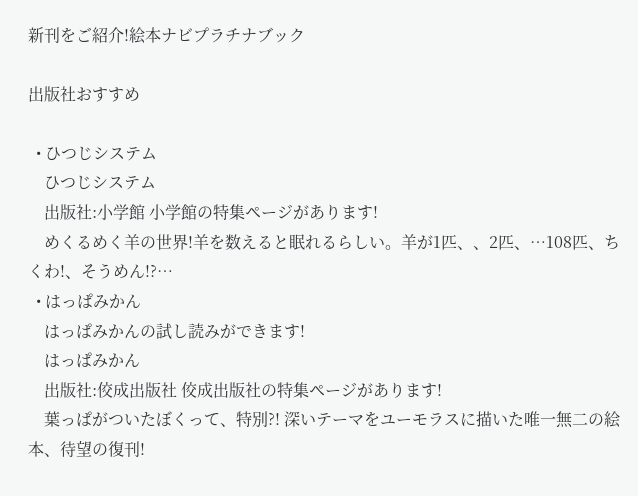新刊をご紹介!絵本ナビプラチナブック

出版社おすすめ

  • ひつじシステム
    ひつじシステム
    出版社:小学館 小学館の特集ページがあります!
    めくるめく羊の世界!羊を数えると眠れるらしい。羊が1匹、、2匹、…108匹、ちくわ!、そうめん!?…
  • はっぱみかん
    はっぱみかんの試し読みができます!
    はっぱみかん
    出版社:佼成出版社 佼成出版社の特集ページがあります!
    葉っぱがついたぼくって、特別?! 深いテーマをユーモラスに描いた唯一無二の絵本、待望の復刊!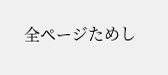全ページためし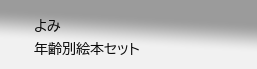よみ
年齢別絵本セット